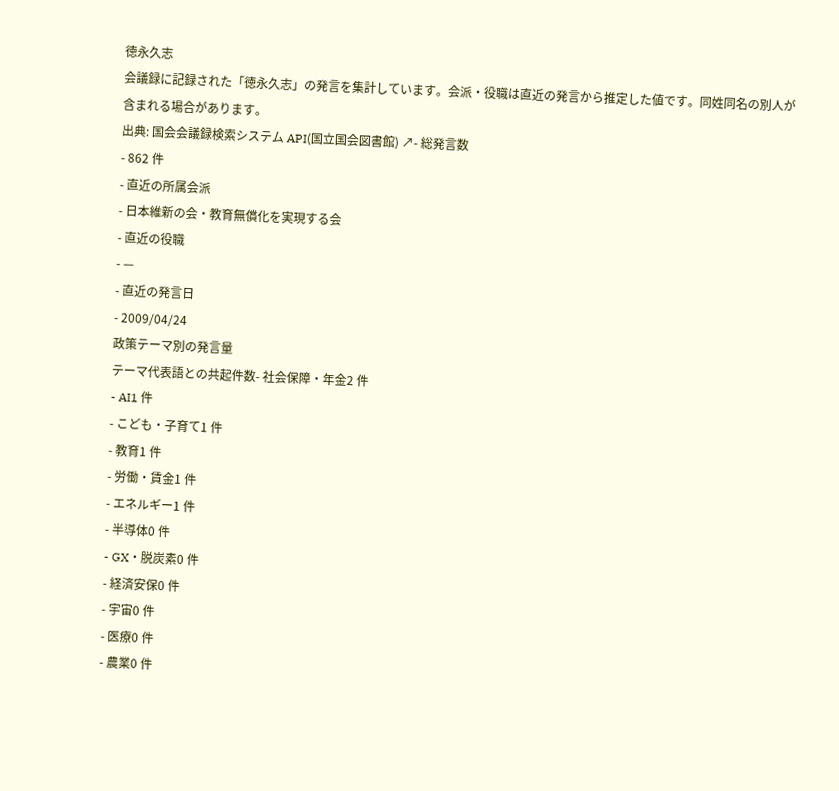徳永久志
会議録に記録された「徳永久志」の発言を集計しています。会派・役職は直近の発言から推定した値です。同姓同名の別人が含まれる場合があります。
出典: 国会会議録検索システム API(国立国会図書館) ↗- 総発言数
- 862 件
- 直近の所属会派
- 日本維新の会・教育無償化を実現する会
- 直近の役職
- —
- 直近の発言日
- 2009/04/24
政策テーマ別の発言量
テーマ代表語との共起件数- 社会保障・年金2 件
- AI1 件
- こども・子育て1 件
- 教育1 件
- 労働・賃金1 件
- エネルギー1 件
- 半導体0 件
- GX・脱炭素0 件
- 経済安保0 件
- 宇宙0 件
- 医療0 件
- 農業0 件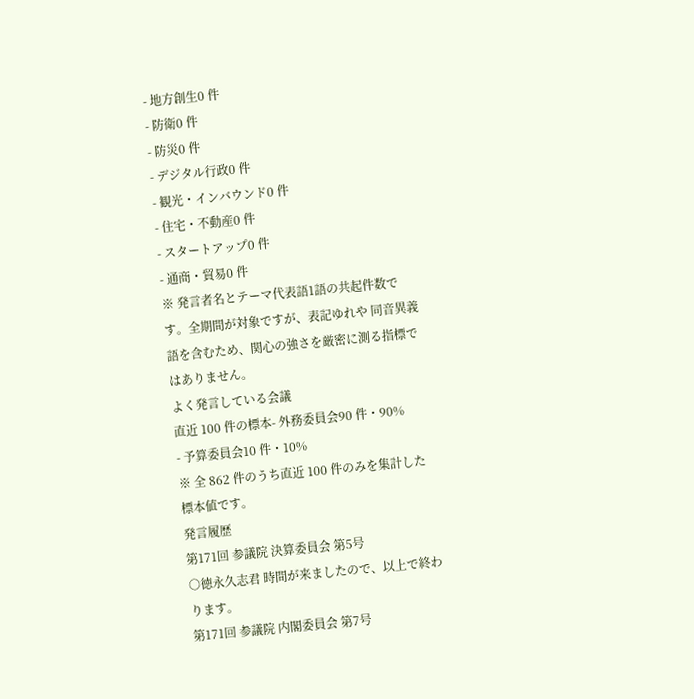- 地方創生0 件
- 防衛0 件
- 防災0 件
- デジタル行政0 件
- 観光・インバウンド0 件
- 住宅・不動産0 件
- スタートアップ0 件
- 通商・貿易0 件
※ 発言者名とテーマ代表語1語の共起件数です。全期間が対象ですが、表記ゆれや 同音異義語を含むため、関心の強さを厳密に測る指標ではありません。
よく発言している会議
直近 100 件の標本- 外務委員会90 件・90%
- 予算委員会10 件・10%
※ 全 862 件のうち直近 100 件のみを集計した標本値です。
発言履歴
第171回 参議院 決算委員会 第5号
○徳永久志君 時間が来ましたので、以上で終わります。
第171回 参議院 内閣委員会 第7号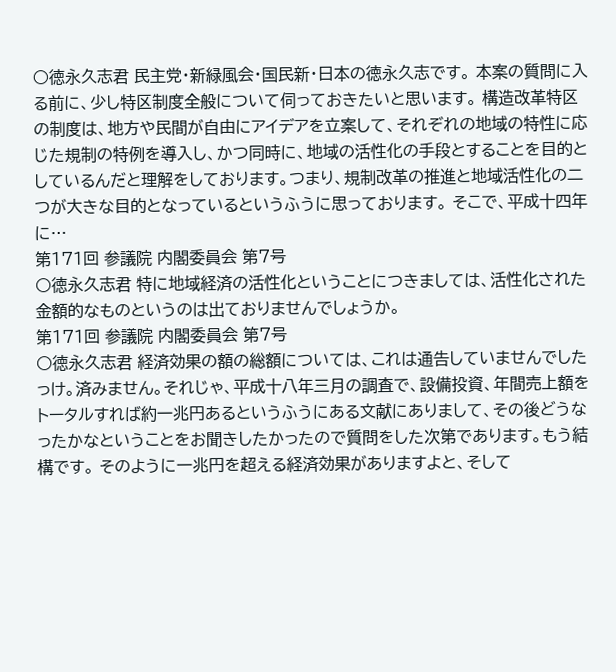○徳永久志君 民主党・新緑風会・国民新・日本の徳永久志です。 本案の質問に入る前に、少し特区制度全般について伺っておきたいと思います。 構造改革特区の制度は、地方や民間が自由にアイデアを立案して、それぞれの地域の特性に応じた規制の特例を導入し、かつ同時に、地域の活性化の手段とすることを目的としているんだと理解をしております。つまり、規制改革の推進と地域活性化の二つが大きな目的となっているというふうに思っております。 そこで、平成十四年に…
第171回 参議院 内閣委員会 第7号
○徳永久志君 特に地域経済の活性化ということにつきましては、活性化された金額的なものというのは出ておりませんでしょうか。
第171回 参議院 内閣委員会 第7号
○徳永久志君 経済効果の額の総額については、これは通告していませんでしたっけ。済みません。それじゃ、平成十八年三月の調査で、設備投資、年間売上額をトータルすれば約一兆円あるというふうにある文献にありまして、その後どうなったかなということをお聞きしたかったので質問をした次第であります。もう結構です。 そのように一兆円を超える経済効果がありますよと、そして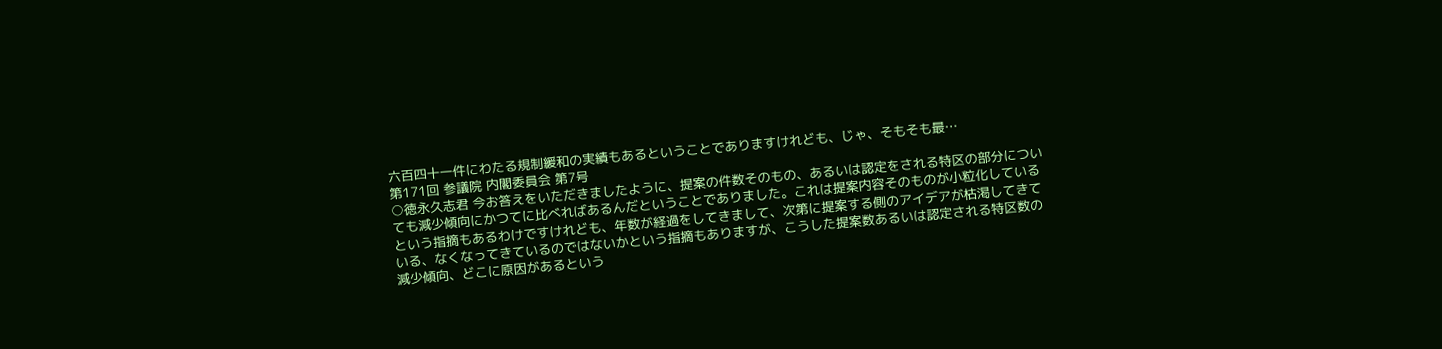六百四十一件にわたる規制緩和の実績もあるということでありますけれども、じゃ、そもそも最…
第171回 参議院 内閣委員会 第7号
○徳永久志君 今お答えをいただきましたように、提案の件数そのもの、あるいは認定をされる特区の部分についても減少傾向にかつてに比べればあるんだということでありました。これは提案内容そのものが小粒化しているという指摘もあるわけですけれども、年数が経過をしてきまして、次第に提案する側のアイデアが枯渇してきている、なくなってきているのではないかという指摘もありますが、こうした提案数あるいは認定される特区数の減少傾向、どこに原因があるという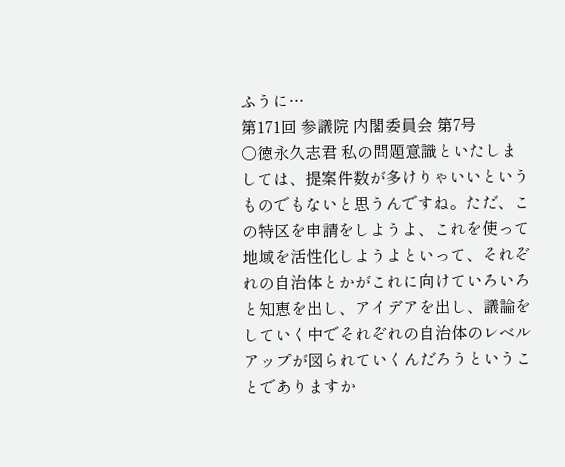ふうに…
第171回 参議院 内閣委員会 第7号
○徳永久志君 私の問題意識といたしましては、提案件数が多けりゃいいというものでもないと思うんですね。ただ、この特区を申請をしようよ、これを使って地域を活性化しようよといって、それぞれの自治体とかがこれに向けていろいろと知恵を出し、アイデアを出し、議論をしていく中でそれぞれの自治体のレベルアップが図られていくんだろうということでありますか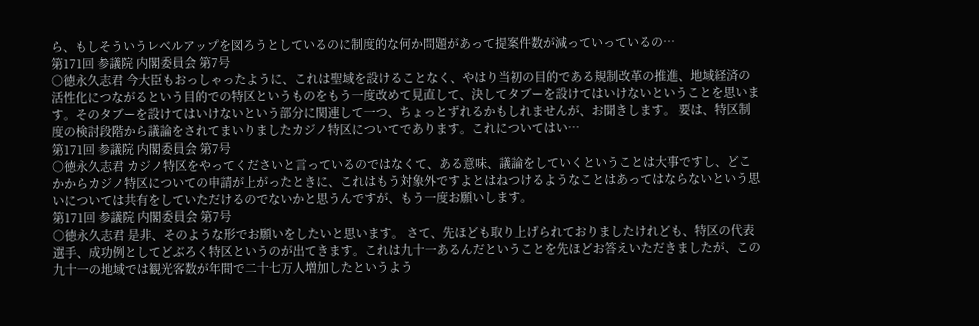ら、もしそういうレベルアップを図ろうとしているのに制度的な何か問題があって提案件数が減っていっているの…
第171回 参議院 内閣委員会 第7号
○徳永久志君 今大臣もおっしゃったように、これは聖域を設けることなく、やはり当初の目的である規制改革の推進、地域経済の活性化につながるという目的での特区というものをもう一度改めて見直して、決してタブーを設けてはいけないということを思います。そのタブーを設けてはいけないという部分に関連して一つ、ちょっとずれるかもしれませんが、お聞きします。 要は、特区制度の検討段階から議論をされてまいりましたカジノ特区についてであります。これについてはい…
第171回 参議院 内閣委員会 第7号
○徳永久志君 カジノ特区をやってくださいと言っているのではなくて、ある意味、議論をしていくということは大事ですし、どこかからカジノ特区についての申請が上がったときに、これはもう対象外ですよとはねつけるようなことはあってはならないという思いについては共有をしていただけるのでないかと思うんですが、もう一度お願いします。
第171回 参議院 内閣委員会 第7号
○徳永久志君 是非、そのような形でお願いをしたいと思います。 さて、先ほども取り上げられておりましたけれども、特区の代表選手、成功例としてどぶろく特区というのが出てきます。これは九十一あるんだということを先ほどお答えいただきましたが、この九十一の地域では観光客数が年間で二十七万人増加したというよう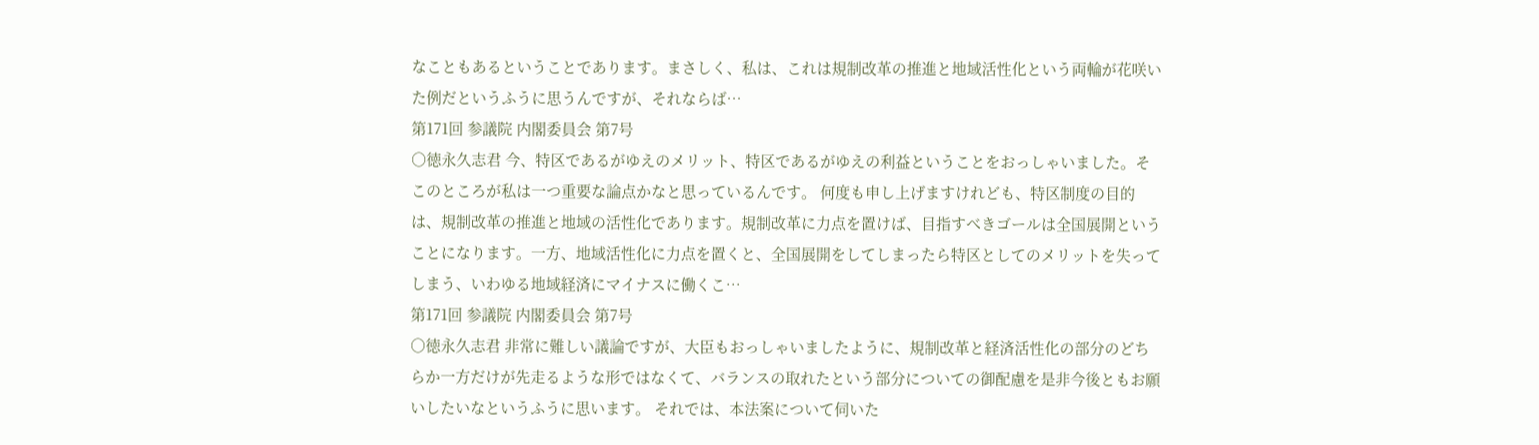なこともあるということであります。まさしく、私は、これは規制改革の推進と地域活性化という両輪が花咲いた例だというふうに思うんですが、それならば…
第171回 参議院 内閣委員会 第7号
○徳永久志君 今、特区であるがゆえのメリット、特区であるがゆえの利益ということをおっしゃいました。そこのところが私は一つ重要な論点かなと思っているんです。 何度も申し上げますけれども、特区制度の目的は、規制改革の推進と地域の活性化であります。規制改革に力点を置けば、目指すべきゴールは全国展開ということになります。一方、地域活性化に力点を置くと、全国展開をしてしまったら特区としてのメリットを失ってしまう、いわゆる地域経済にマイナスに働くこ…
第171回 参議院 内閣委員会 第7号
○徳永久志君 非常に難しい議論ですが、大臣もおっしゃいましたように、規制改革と経済活性化の部分のどちらか一方だけが先走るような形ではなくて、バランスの取れたという部分についての御配慮を是非今後ともお願いしたいなというふうに思います。 それでは、本法案について伺いた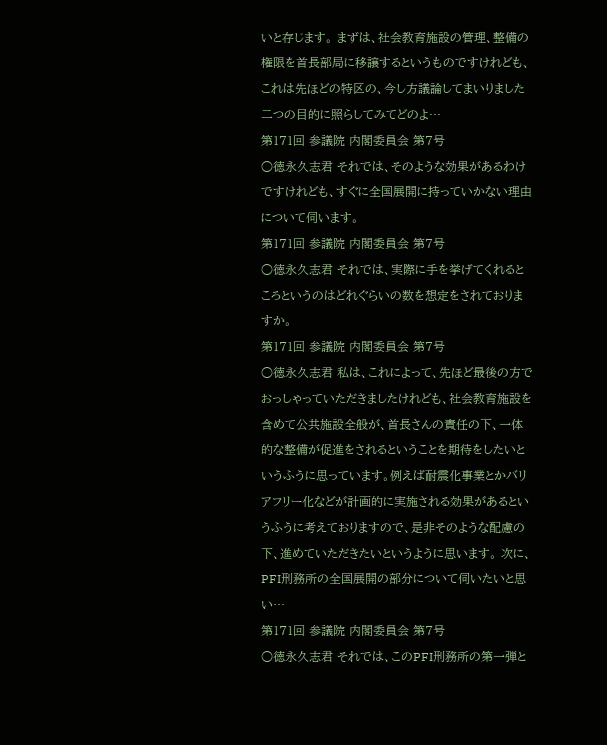いと存じます。 まずは、社会教育施設の管理、整備の権限を首長部局に移譲するというものですけれども、これは先ほどの特区の、今し方議論してまいりました二つの目的に照らしてみてどのよ…
第171回 参議院 内閣委員会 第7号
○徳永久志君 それでは、そのような効果があるわけですけれども、すぐに全国展開に持っていかない理由について伺います。
第171回 参議院 内閣委員会 第7号
○徳永久志君 それでは、実際に手を挙げてくれるところというのはどれぐらいの数を想定をされておりますか。
第171回 参議院 内閣委員会 第7号
○徳永久志君 私は、これによって、先ほど最後の方でおっしゃっていただきましたけれども、社会教育施設を含めて公共施設全般が、首長さんの責任の下、一体的な整備が促進をされるということを期待をしたいというふうに思っています。例えば耐震化事業とかバリアフリー化などが計画的に実施される効果があるというふうに考えておりますので、是非そのような配慮の下、進めていただきたいというように思います。 次に、PFI刑務所の全国展開の部分について伺いたいと思い…
第171回 参議院 内閣委員会 第7号
○徳永久志君 それでは、このPFI刑務所の第一弾と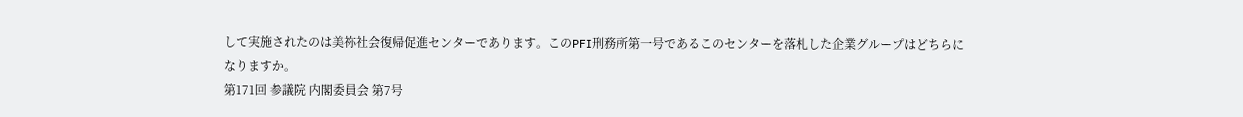して実施されたのは美祢社会復帰促進センターであります。このPFI刑務所第一号であるこのセンターを落札した企業グループはどちらになりますか。
第171回 参議院 内閣委員会 第7号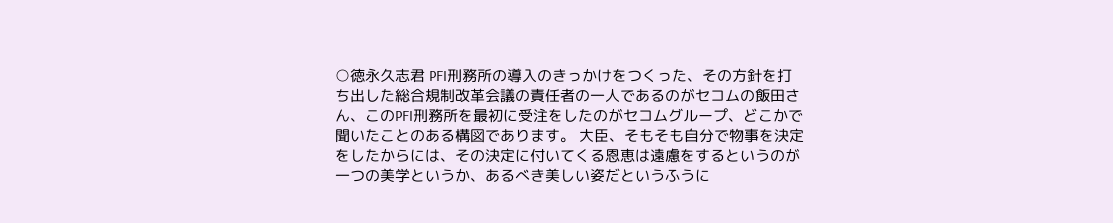○徳永久志君 PFI刑務所の導入のきっかけをつくった、その方針を打ち出した総合規制改革会議の責任者の一人であるのがセコムの飯田さん、このPFI刑務所を最初に受注をしたのがセコムグループ、どこかで聞いたことのある構図であります。 大臣、そもそも自分で物事を決定をしたからには、その決定に付いてくる恩恵は遠慮をするというのが一つの美学というか、あるべき美しい姿だというふうに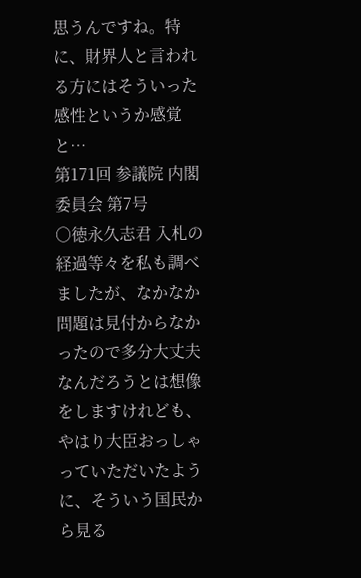思うんですね。特に、財界人と言われる方にはそういった感性というか感覚と…
第171回 参議院 内閣委員会 第7号
○徳永久志君 入札の経過等々を私も調べましたが、なかなか問題は見付からなかったので多分大丈夫なんだろうとは想像をしますけれども、やはり大臣おっしゃっていただいたように、そういう国民から見る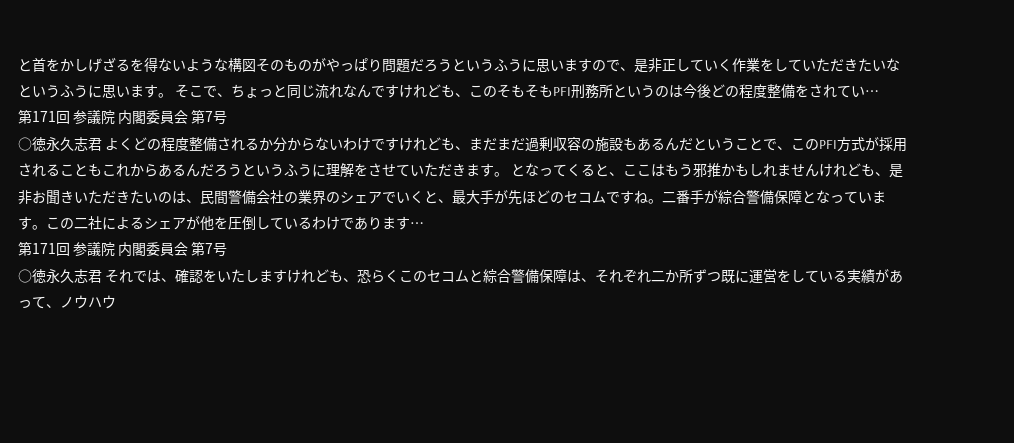と首をかしげざるを得ないような構図そのものがやっぱり問題だろうというふうに思いますので、是非正していく作業をしていただきたいなというふうに思います。 そこで、ちょっと同じ流れなんですけれども、このそもそもPFI刑務所というのは今後どの程度整備をされてい…
第171回 参議院 内閣委員会 第7号
○徳永久志君 よくどの程度整備されるか分からないわけですけれども、まだまだ過剰収容の施設もあるんだということで、このPFI方式が採用されることもこれからあるんだろうというふうに理解をさせていただきます。 となってくると、ここはもう邪推かもしれませんけれども、是非お聞きいただきたいのは、民間警備会社の業界のシェアでいくと、最大手が先ほどのセコムですね。二番手が綜合警備保障となっています。この二社によるシェアが他を圧倒しているわけであります…
第171回 参議院 内閣委員会 第7号
○徳永久志君 それでは、確認をいたしますけれども、恐らくこのセコムと綜合警備保障は、それぞれ二か所ずつ既に運営をしている実績があって、ノウハウ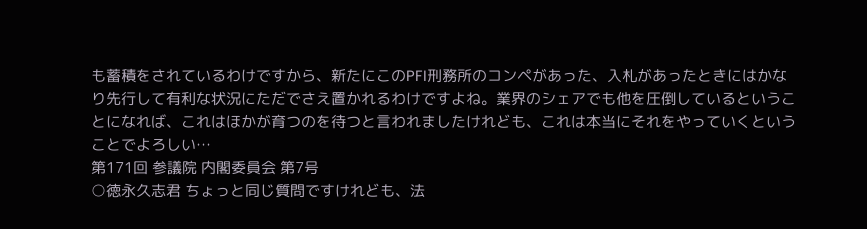も蓄積をされているわけですから、新たにこのPFI刑務所のコンペがあった、入札があったときにはかなり先行して有利な状況にただでさえ置かれるわけですよね。業界のシェアでも他を圧倒しているということになれば、これはほかが育つのを待つと言われましたけれども、これは本当にそれをやっていくということでよろしい…
第171回 参議院 内閣委員会 第7号
○徳永久志君 ちょっと同じ質問ですけれども、法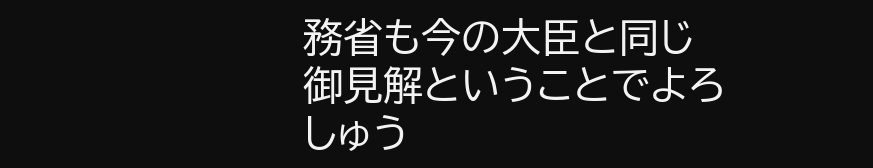務省も今の大臣と同じ御見解ということでよろしゅう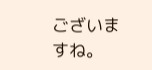ございますね。